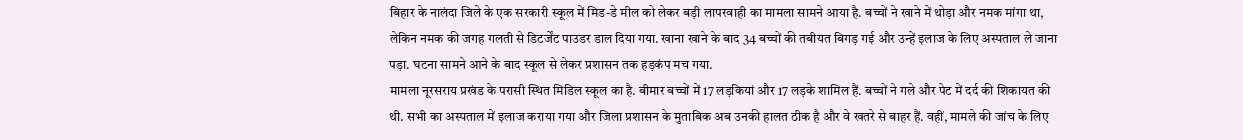बिहार के नालंदा जिले के एक सरकारी स्कूल में मिड-डे मील को लेकर बड़ी लापरवाही का मामला सामने आया है. बच्चों ने खाने में थोड़ा और नमक मांगा था, लेकिन नमक की जगह गलती से डिटर्जेंट पाउडर डाल दिया गया. खाना खाने के बाद 34 बच्चों की तबीयत बिगड़ गई और उन्हें इलाज के लिए अस्पताल ले जाना पड़ा. घटना सामने आने के बाद स्कूल से लेकर प्रशासन तक हड़कंप मच गया.
मामला नूरसराय प्रखंड के परासी स्थित मिडिल स्कूल का है. बीमार बच्चों में 17 लड़कियां और 17 लड़के शामिल हैं. बच्चों ने गले और पेट में दर्द की शिकायत की थी. सभी का अस्पताल में इलाज कराया गया और जिला प्रशासन के मुताबिक अब उनकी हालत ठीक है और वे खतरे से बाहर हैं. वहीं, मामले की जांच के लिए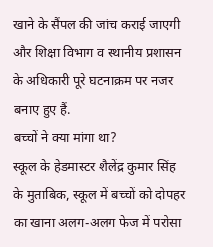खाने के सैंपल की जांच कराई जाएगी और शिक्षा विभाग व स्थानीय प्रशासन के अधिकारी पूरे घटनाक्रम पर नजर बनाए हुए हैं.
बच्चों ने क्या मांगा था?
स्कूल के हेडमास्टर शैलेंद्र कुमार सिंह के मुताबिक, स्कूल में बच्चों को दोपहर का खाना अलग-अलग फेज में परोसा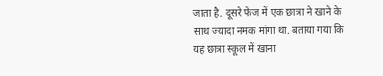जाता है. दूसरे फेज में एक छात्रा ने खाने के साथ ज्यादा नमक मांगा था. बताया गया कि यह छात्रा स्कूल में खाना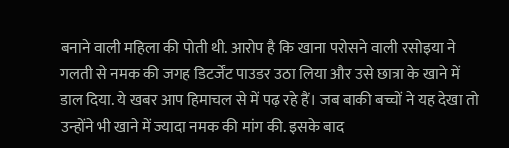बनाने वाली महिला की पोती थी. आरोप है कि खाना परोसने वाली रसोइया ने गलती से नमक की जगह डिटर्जेंट पाउडर उठा लिया और उसे छात्रा के खाने में डाल दिया. ये खबर आप हिमाचल से में पढ़ रहे हैं। जब बाकी बच्चों ने यह देखा तो उन्होंने भी खाने में ज्यादा नमक की मांग की. इसके बाद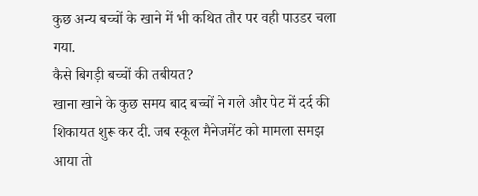कुछ अन्य बच्चों के खाने में भी कथित तौर पर वही पाउडर चला गया.
कैसे बिगड़ी बच्चों की तबीयत?
खाना खाने के कुछ समय बाद बच्चों ने गले और पेट में दर्द की शिकायत शुरू कर दी. जब स्कूल मैनेजमेंट को मामला समझ आया तो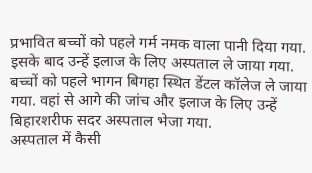प्रभावित बच्चों को पहले गर्म नमक वाला पानी दिया गया. इसके बाद उन्हें इलाज के लिए अस्पताल ले जाया गया. बच्चों को पहले भागन बिगहा स्थित डेंटल कॉलेज ले जाया गया. वहां से आगे की जांच और इलाज के लिए उन्हें बिहारशरीफ सदर अस्पताल भेजा गया.
अस्पताल में कैसी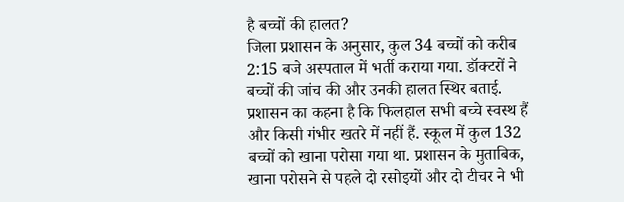है बच्चों की हालत?
जिला प्रशासन के अनुसार, कुल 34 बच्चों को करीब 2:15 बजे अस्पताल में भर्ती कराया गया. डॉक्टरों ने बच्चों की जांच की और उनकी हालत स्थिर बताई. प्रशासन का कहना है कि फिलहाल सभी बच्चे स्वस्थ हैं और किसी गंभीर खतरे में नहीं हैं. स्कूल में कुल 132 बच्चों को खाना परोसा गया था. प्रशासन के मुताबिक, खाना परोसने से पहले दो रसोइयों और दो टीचर ने भी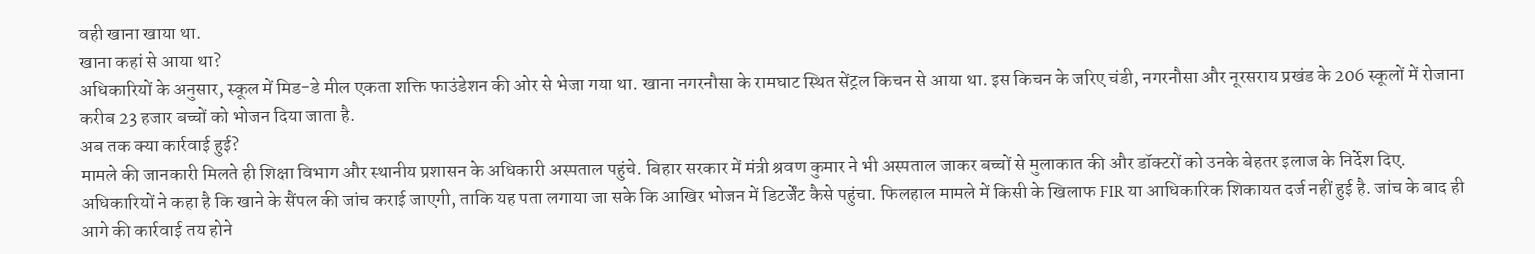वही खाना खाया था.
खाना कहां से आया था?
अधिकारियों के अनुसार, स्कूल में मिड-डे मील एकता शक्ति फाउंडेशन की ओर से भेजा गया था. खाना नगरनौसा के रामघाट स्थित सेंट्रल किचन से आया था. इस किचन के जरिए चंडी, नगरनौसा और नूरसराय प्रखंड के 206 स्कूलों में रोजाना करीब 23 हजार बच्चों को भोजन दिया जाता है.
अब तक क्या कार्रवाई हुई?
मामले की जानकारी मिलते ही शिक्षा विभाग और स्थानीय प्रशासन के अधिकारी अस्पताल पहुंचे. बिहार सरकार में मंत्री श्रवण कुमार ने भी अस्पताल जाकर बच्चों से मुलाकात की और डॉक्टरों को उनके बेहतर इलाज के निर्देश दिए. अधिकारियों ने कहा है कि खाने के सैंपल की जांच कराई जाएगी, ताकि यह पता लगाया जा सके कि आखिर भोजन में डिटर्जेंट कैसे पहुंचा. फिलहाल मामले में किसी के खिलाफ FIR या आधिकारिक शिकायत दर्ज नहीं हुई है. जांच के बाद ही आगे की कार्रवाई तय होने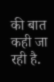की बात कही जा रही है.